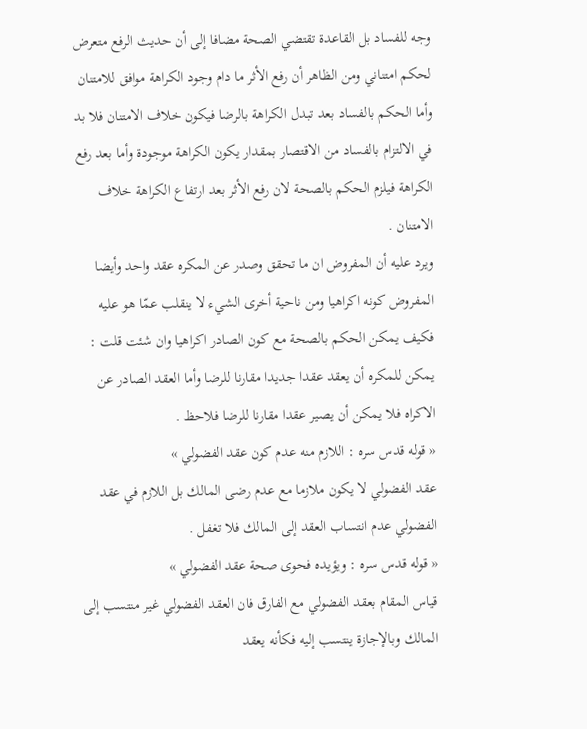وجه للفساد بل القاعدة تقتضي الصحة مضافا إلى أن حديث الرفع متعرض لحكم امتناني ومن الظاهر أن رفع الأثر ما دام وجود الكراهة موافق للامتنان وأما الحكم بالفساد بعد تبدل الكراهة بالرضا فيكون خلاف الامتنان فلا بد في الالتزام بالفساد من الاقتصار بمقدار يكون الكراهة موجودة وأما بعد رفع الكراهة فيلزم الحكم بالصحة لان رفع الأثر بعد ارتفاع الكراهة خلاف الامتنان .
ويرد عليه أن المفروض ان ما تحقق وصدر عن المكره عقد واحد وأيضا المفروض كونه اكراهيا ومن ناحية أخرى الشيء لا ينقلب عمّا هو عليه فكيف يمكن الحكم بالصحة مع كون الصادر اكراهيا وان شئت قلت : يمكن للمكره أن يعقد عقدا جديدا مقارنا للرضا وأما العقد الصادر عن الاكراه فلا يمكن أن يصير عقدا مقارنا للرضا فلاحظ .
« قوله قدس سره : اللازم منه عدم كون عقد الفضولي »
عقد الفضولي لا يكون ملازما مع عدم رضى المالك بل اللازم في عقد الفضولي عدم انتساب العقد إلى المالك فلا تغفل .
« قوله قدس سره : ويؤيده فحوى صحة عقد الفضولي »
قياس المقام بعقد الفضولي مع الفارق فان العقد الفضولي غير منتسب إلى المالك وبالإجازة ينتسب إليه فكأنه يعقد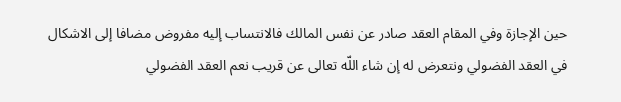حين الإجازة وفي المقام العقد صادر عن نفس المالك فالانتساب إليه مفروض مضافا إلى الاشكال في العقد الفضولي ونتعرض له إن شاء اللّه تعالى عن قريب نعم العقد الفضولي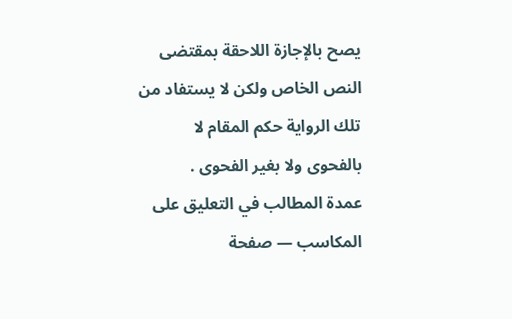يصح بالإجازة اللاحقة بمقتضى النص الخاص ولكن لا يستفاد من تلك الرواية حكم المقام لا بالفحوى ولا بغير الفحوى .
عمدة المطالب في التعليق على المكاسب — صفحة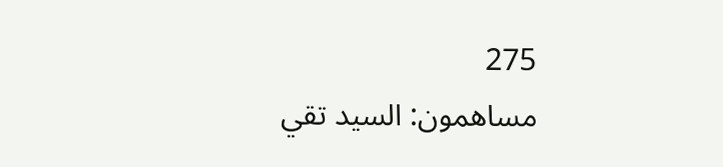275
مساهمون: السيد تقي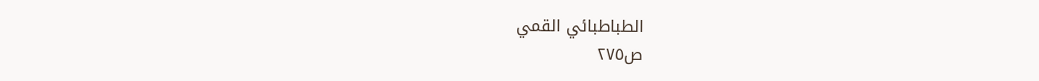الطباطبائي القمي
ص٢٧٥